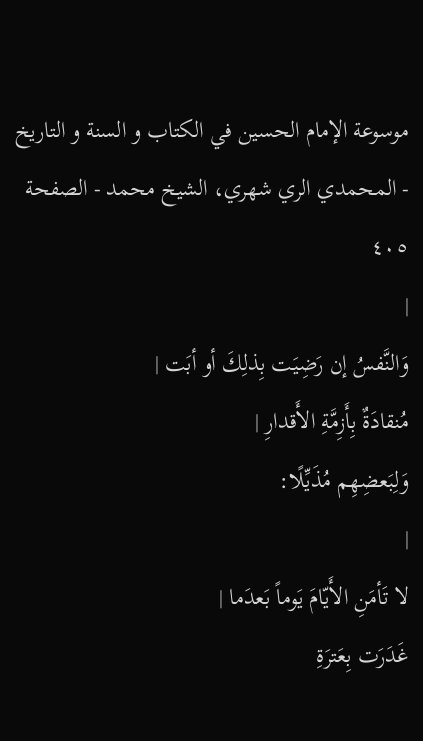موسوعة الإمام الحسين في الكتاب و السنة و التاريخ - المحمدي الري شهري، الشيخ محمد - الصفحة ٤٠٥
|
وَالنَّفسُ إن رَضِيَت بِذلِكَ أو أبَت |
مُنقادَةٌ بِأَزِمَّةِ الأَقدارِ |
وَلِبَعضِهِم مُذَيِّلًا:
|
لا تَأمَنِ الأَيّامَ يَوماً بَعدَما |
غَدَرَت بِعَترَةِ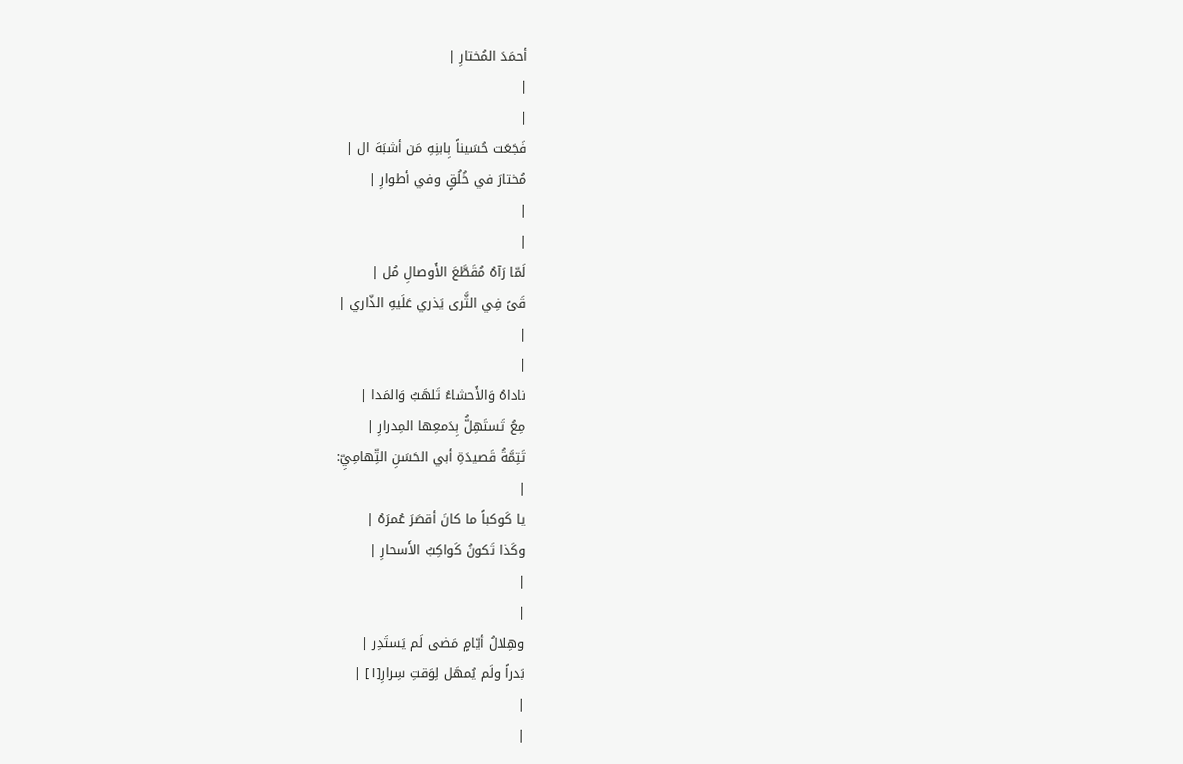أحمَدَ المُختارِ |
|
|
فَجَعَت حُسَيناً بِابنِهِ مَن أشبَهَ ال |
مُختارَ في خُلُقٍ وفي أطوارِ |
|
|
لَمّا رَآهُ مُقَطَّعَ الأَوصالِ مُل |
قَىً فِي الثَّرى يَذري عَلَيهِ الذّاري |
|
|
ناداهُ وَالأَحشاءُ تَلهَبُ وَالمَدا |
مِعُ تَستَهِلُّ بِدَمعِها المِدرارِ |
تَتِمَّةُ قَصيدَةِ أبي الحَسَنِ التِّهامِيِّ:
|
يا كَوكباً ما كانَ أقصَرَ عُمرَهُ |
وكَذا تَكونُ كَواكِبُ الأَسحارِ |
|
|
وهِلالُ أيّامٍ مَضى لَم يَستَدِر |
بَدراً ولَم يُمهَل لِوَقتِ سِرارِ[١] |
|
|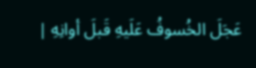عَجَلَ الخُسوفُ عَلَيهِ قَبلَ أوانِهِ |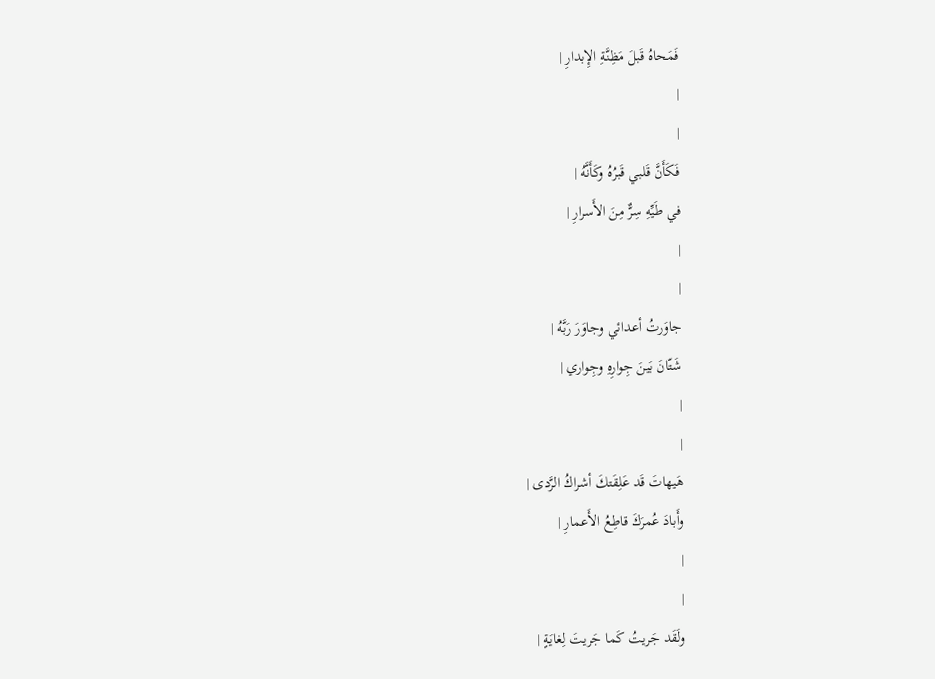فَمَحاهُ قَبلَ مَظِنَّةِ الإِبدارِ |
|
|
فَكَأَنَّ قَلبي قَبرُهُ وكَأَنَّهُ |
في طَيِّهِ سِرٌّ مِنَ الأَسرارِ |
|
|
جاوَرتُ أعدائي وجاوَرَ رَبَّهُ |
شَتّانَ بَينَ جِوارِهِ وجِواري |
|
|
هَيهاتَ قَد عَلِقَتكَ أشراكُ الرَّدى |
وأَبادَ عُمرَكَ قاطِعُ الأَعمارِ |
|
|
ولَقَد جَريتُ كَما جَريتَ لِغايَةٍ |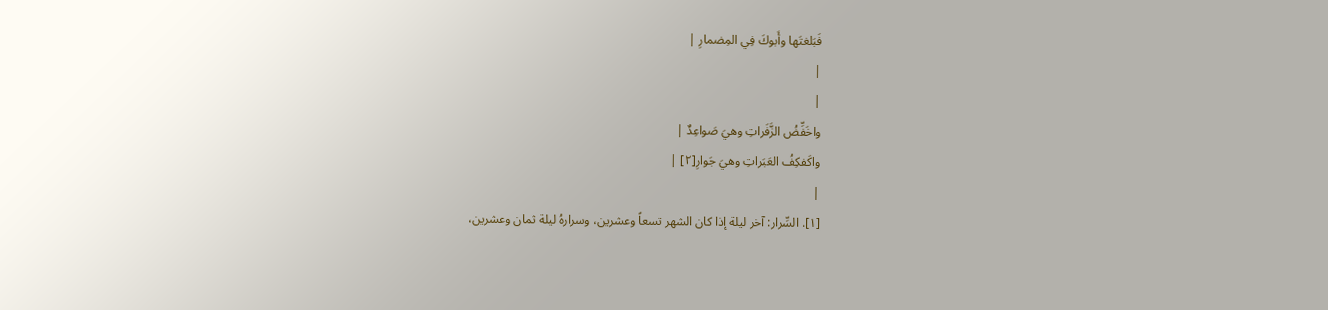فَبَلغتَها وأَبوكَ فِي المِضمارِ |
|
|
واخَفِّضُ الزَّفَراتِ وهيَ صَواعِدٌ |
واكَفكِفُ العَبَراتِ وهيَ جَوارِ[٢] |
|
[١]. السِّرار: آخر ليلة إذا كان الشهر تسعاً وعشرين، وسرارهُ ليلة ثمان وعشرين،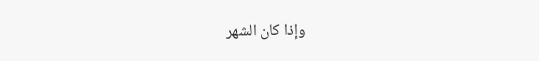وإذا كان الشهر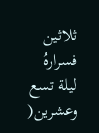ثلاثين فسرارهُ ليلة تسع وعشرين(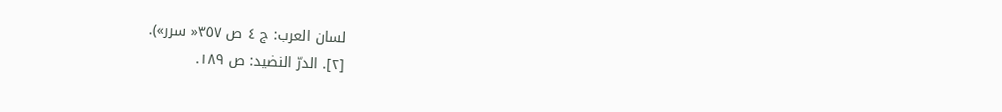لسان العرب: ج ٤ ص ٣٥٧« سرر»).
[٢]. الدرّ النضيد: ص ١٨٩.